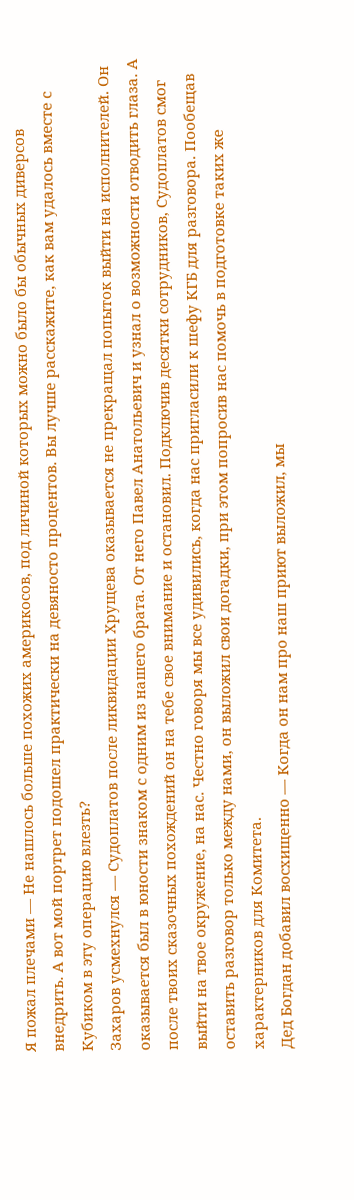Я пожал плечами — Не нашлось больше похожих америкосов, под личиной которых можно было бы обычных диверсов внедрить. А вот мой портрет подошел практически на девяносто процентов. Вы лучше расскажите, как вам удалось вместе с Кубиком в эту операцию влезть?
Захаров усмехнулся — Судоплатов после ликвидации Хрущева оказывается не прекращал попыток выйти на исполнителей. Он оказывается был в юности знаком с одним из нашего брата. От него Павел Анатольевич и узнал о возможности отводить глаза. А после твоих сказочных похождений он на тебе свое внимание и остановил. Подключив десятки сотрудников, Судоплатов смог выйти на твое окружение, на нас. Честно говоря мы все удивились, когда нас пригласили к шефу КГБ для разговора. Пообещав оставить разговор только между нами, он выложил свои догадки, при этом попросив нас помочь в подготовке таких же характерников для Комитета.
Дед Богдан добавил восхищенно — Когда он нам про наш приют выложил, мы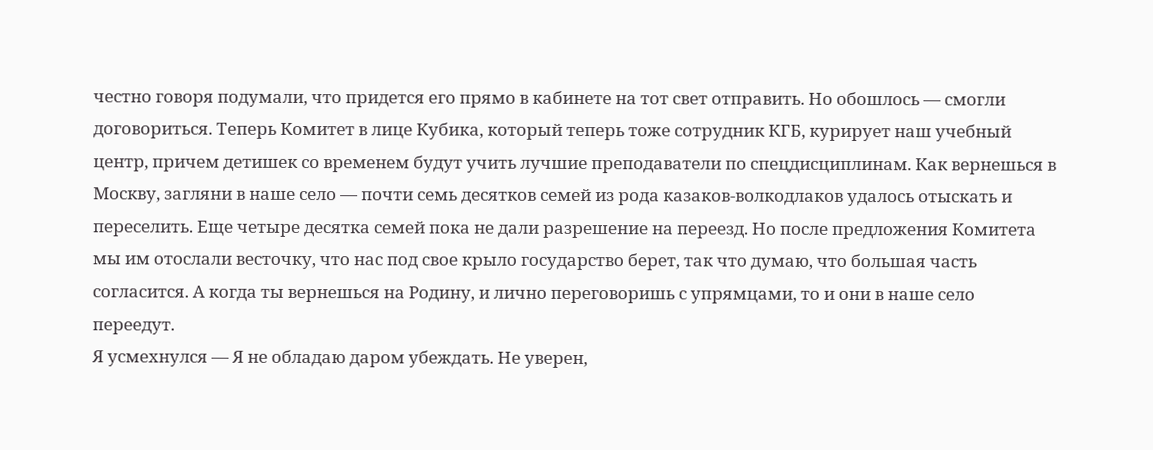честно говоря подумали, что придется его прямо в кабинете на тот свет отправить. Но обошлось — смогли договориться. Теперь Комитет в лице Кубика, который теперь тоже сотрудник КГБ, курирует наш учебный центр, причем детишек со временем будут учить лучшие преподаватели по спецдисциплинам. Как вернешься в Москву, загляни в наше село — почти семь десятков семей из рода казаков-волкодлаков удалось отыскать и переселить. Еще четыре десятка семей пока не дали разрешение на переезд. Но после предложения Комитета мы им отослали весточку, что нас под свое крыло государство берет, так что думаю, что большая часть согласится. А когда ты вернешься на Родину, и лично переговоришь с упрямцами, то и они в наше село переедут.
Я усмехнулся — Я не обладаю даром убеждать. Не уверен,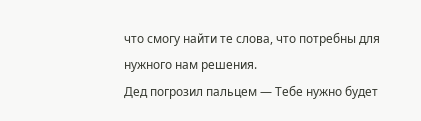что смогу найти те слова, что потребны для нужного нам решения.
Дед погрозил пальцем — Тебе нужно будет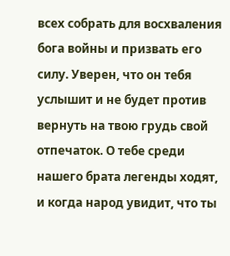всех собрать для восхваления бога войны и призвать его силу. Уверен, что он тебя услышит и не будет против вернуть на твою грудь свой отпечаток. О тебе среди нашего брата легенды ходят, и когда народ увидит, что ты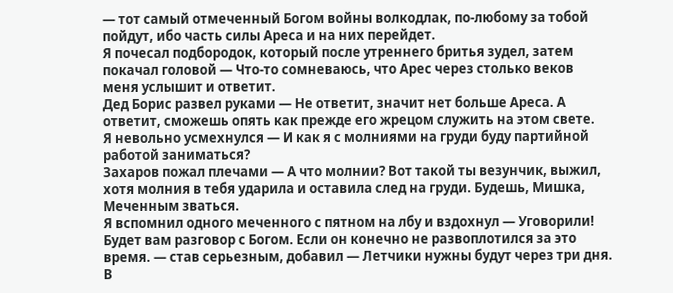— тот самый отмеченный Богом войны волкодлак, по-любому за тобой пойдут, ибо часть силы Ареса и на них перейдет.
Я почесал подбородок, который после утреннего бритья зудел, затем покачал головой — Что-то сомневаюсь, что Арес через столько веков меня услышит и ответит.
Дед Борис развел руками — Не ответит, значит нет больше Ареса. А ответит, сможешь опять как прежде его жрецом служить на этом свете.
Я невольно усмехнулся — И как я с молниями на груди буду партийной работой заниматься?
Захаров пожал плечами — А что молнии? Вот такой ты везунчик, выжил, хотя молния в тебя ударила и оставила след на груди. Будешь, Мишка, Меченным зваться.
Я вспомнил одного меченного с пятном на лбу и вздохнул — Уговорили! Будет вам разговор с Богом. Если он конечно не развоплотился за это время. — став серьезным, добавил — Летчики нужны будут через три дня. В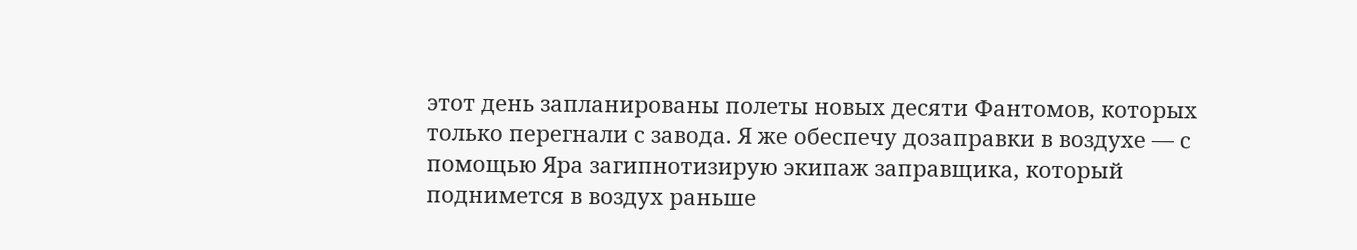этот день запланированы полеты новых десяти Фантомов, которых только перегнали с завода. Я же обеспечу дозаправки в воздухе — с помощью Яра загипнотизирую экипаж заправщика, который поднимется в воздух раньше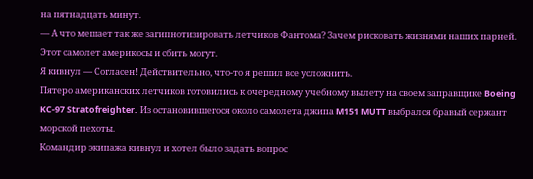на пятнадцать минут.
— А что мешает так же загипнотизировать летчиков Фантома? Зачем рисковать жизнями наших парней. Этот самолет америкосы и сбить могут.
Я кивнул — Согласен! Действительно, что-то я решил все усложнить.
Пятеро американских летчиков готовились к очередному учебному вылету на своем заправщике Boeing KC-97 Stratofreighter. Из остановившегося около самолета джипа M151 MUTT выбрался бравый сержант морской пехоты.
Командир экипажа кивнул и хотел было задать вопрос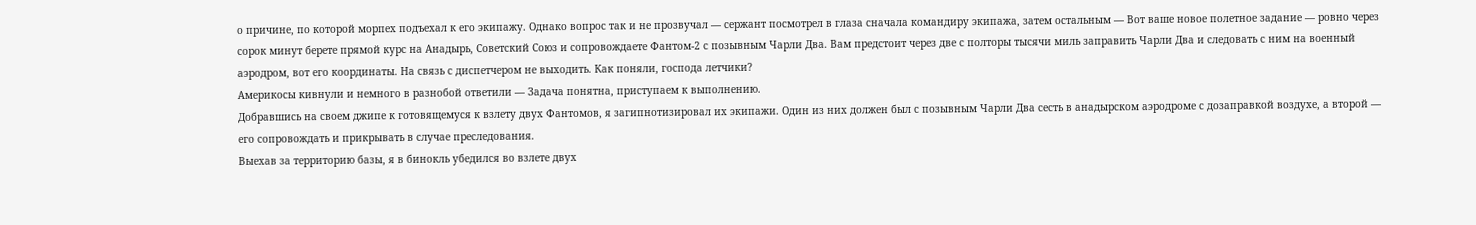о причине, по которой морпех подъехал к его экипажу. Однако вопрос так и не прозвучал — сержант посмотрел в глаза сначала командиру экипажа, затем остальным — Вот ваше новое полетное задание — ровно через сорок минут берете прямой курс на Анадырь, Советский Союз и сопровождаете Фантом-2 с позывным Чарли Два. Вам предстоит через две с полторы тысячи миль заправить Чарли Два и следовать с ним на военный аэродром, вот его координаты. На связь с диспетчером не выходить. Как поняли, господа летчики?
Америкосы кивнули и немного в разнобой ответили — Задача понятна, приступаем к выполнению.
Добравшись на своем джипе к готовящемуся к взлету двух Фантомов, я загипнотизировал их экипажи. Один из них должен был с позывным Чарли Два сесть в анадырском аэродроме с дозаправкой воздухе, а второй — его сопровождать и прикрывать в случае преследования.
Выехав за территорию базы, я в бинокль убедился во взлете двух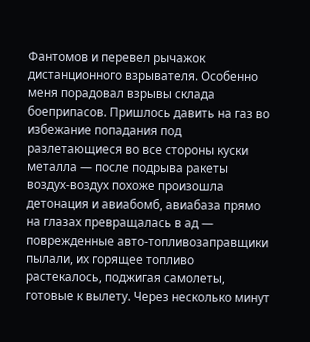Фантомов и перевел рычажок дистанционного взрывателя. Особенно меня порадовал взрывы склада боеприпасов. Пришлось давить на газ во избежание попадания под разлетающиеся во все стороны куски металла — после подрыва ракеты воздух-воздух похоже произошла детонация и авиабомб, авиабаза прямо на глазах превращалась в ад — поврежденные авто-топливозаправщики пылали, их горящее топливо растекалось, поджигая самолеты, готовые к вылету. Через несколько минут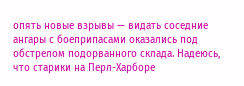опять новые взрывы — видать соседние ангары с боеприпасами оказались под обстрелом подорванного склада. Надеюсь, что старики на Перл-Харборе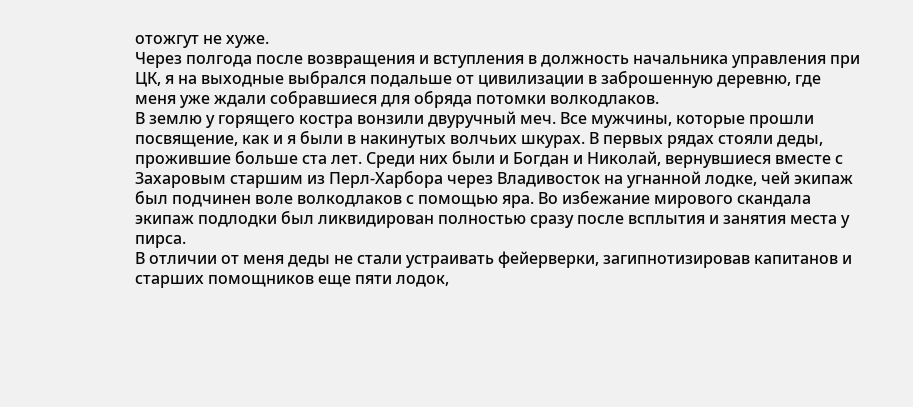отожгут не хуже.
Через полгода после возвращения и вступления в должность начальника управления при ЦК, я на выходные выбрался подальше от цивилизации в заброшенную деревню, где меня уже ждали собравшиеся для обряда потомки волкодлаков.
В землю у горящего костра вонзили двуручный меч. Все мужчины, которые прошли посвящение, как и я были в накинутых волчьих шкурах. В первых рядах стояли деды, прожившие больше ста лет. Среди них были и Богдан и Николай, вернувшиеся вместе с Захаровым старшим из Перл-Харбора через Владивосток на угнанной лодке, чей экипаж был подчинен воле волкодлаков с помощью яра. Во избежание мирового скандала экипаж подлодки был ликвидирован полностью сразу после всплытия и занятия места у пирса.
В отличии от меня деды не стали устраивать фейерверки, загипнотизировав капитанов и старших помощников еще пяти лодок,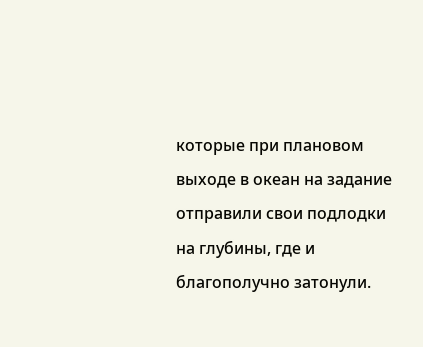которые при плановом выходе в океан на задание отправили свои подлодки на глубины, где и благополучно затонули.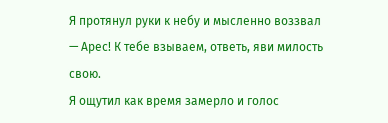Я протянул руки к небу и мысленно воззвал — Арес! К тебе взываем, ответь, яви милость свою.
Я ощутил как время замерло и голос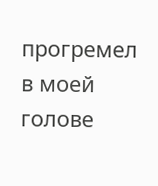прогремел в моей голове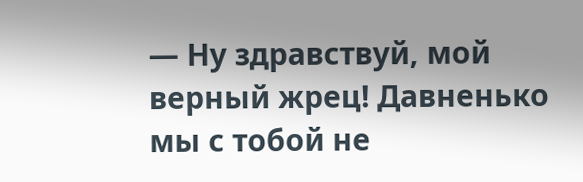— Ну здравствуй, мой верный жрец! Давненько мы с тобой не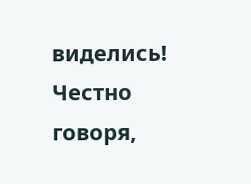виделись! Честно говоря,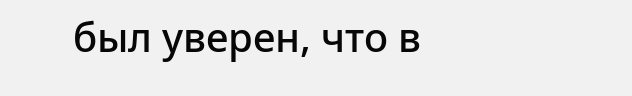был уверен, что в